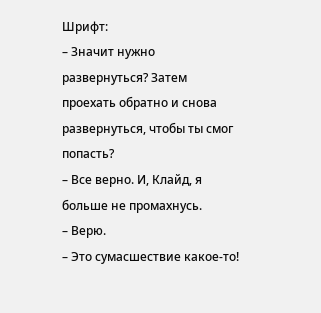Шрифт:
– Значит нужно развернуться? Затем проехать обратно и снова развернуться, чтобы ты смог попасть?
– Все верно. И, Клайд, я больше не промахнусь.
– Верю.
– Это сумасшествие какое-то!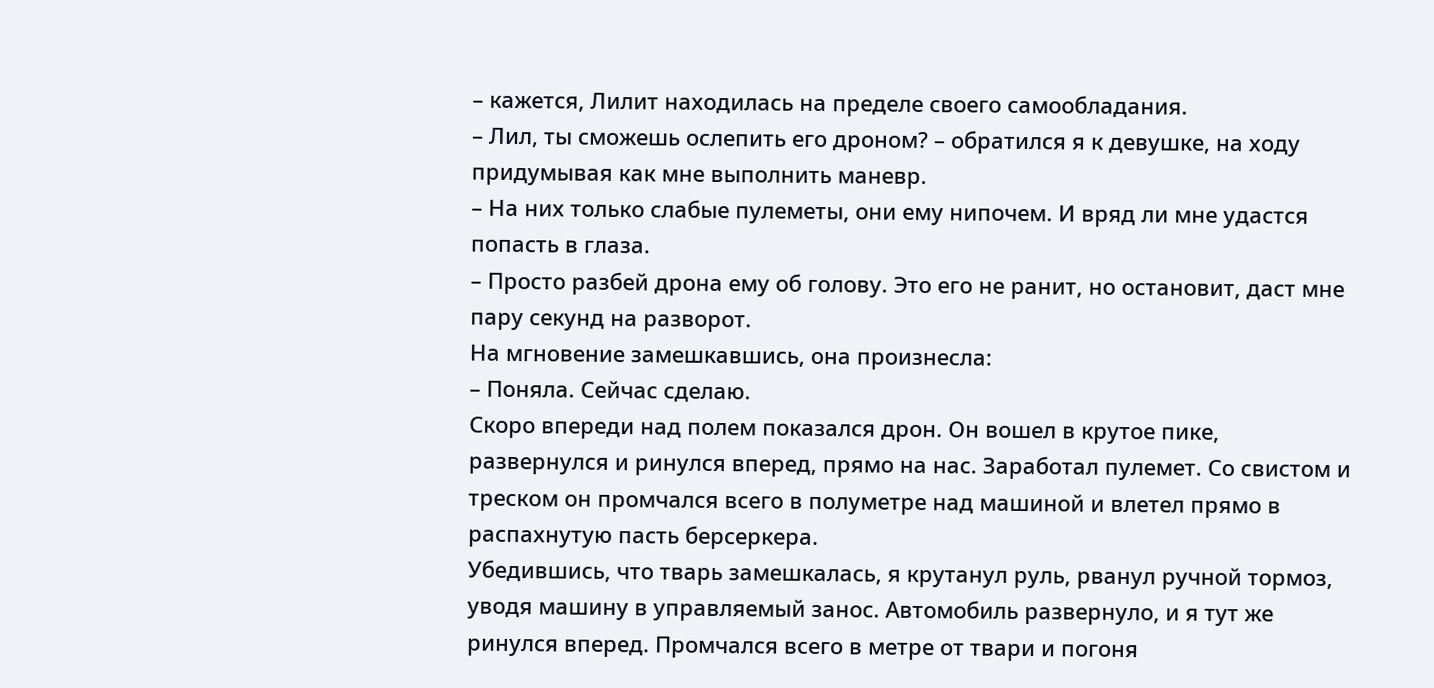– кажется, Лилит находилась на пределе своего самообладания.
– Лил, ты сможешь ослепить его дроном? – обратился я к девушке, на ходу придумывая как мне выполнить маневр.
– На них только слабые пулеметы, они ему нипочем. И вряд ли мне удастся попасть в глаза.
– Просто разбей дрона ему об голову. Это его не ранит, но остановит, даст мне пару секунд на разворот.
На мгновение замешкавшись, она произнесла:
– Поняла. Сейчас сделаю.
Скоро впереди над полем показался дрон. Он вошел в крутое пике, развернулся и ринулся вперед, прямо на нас. Заработал пулемет. Со свистом и треском он промчался всего в полуметре над машиной и влетел прямо в распахнутую пасть берсеркера.
Убедившись, что тварь замешкалась, я крутанул руль, рванул ручной тормоз, уводя машину в управляемый занос. Автомобиль развернуло, и я тут же ринулся вперед. Промчался всего в метре от твари и погоня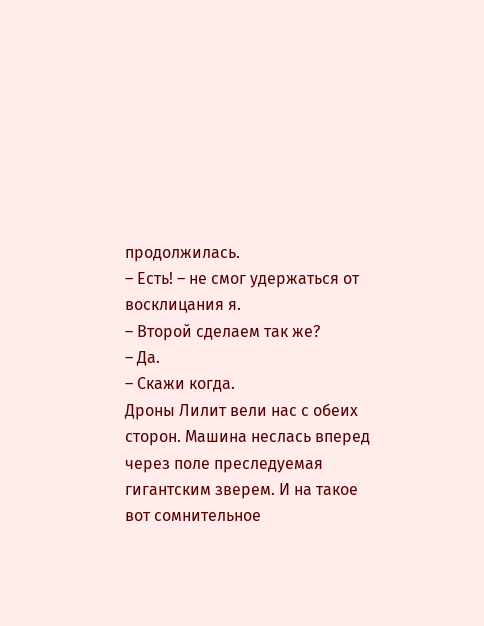продолжилась.
– Есть! – не смог удержаться от восклицания я.
– Второй сделаем так же?
– Да.
– Скажи когда.
Дроны Лилит вели нас с обеих сторон. Машина неслась вперед через поле преследуемая гигантским зверем. И на такое вот сомнительное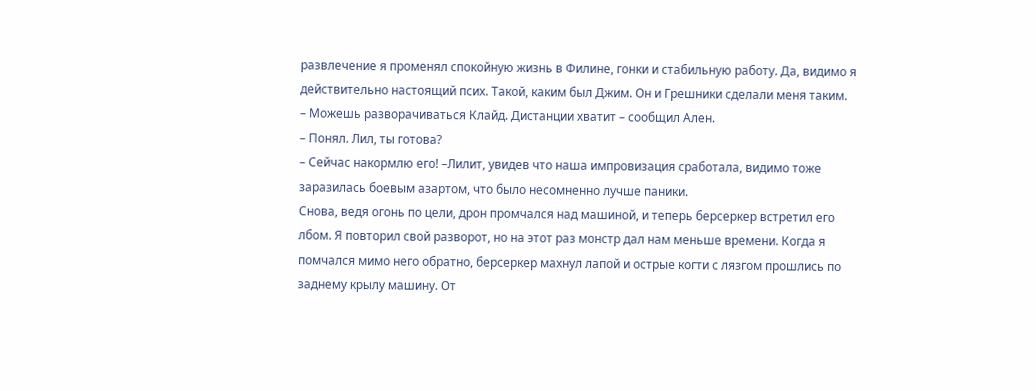развлечение я променял спокойную жизнь в Филине, гонки и стабильную работу. Да, видимо я действительно настоящий псих. Такой, каким был Джим. Он и Грешники сделали меня таким.
– Можешь разворачиваться Клайд. Дистанции хватит – сообщил Ален.
– Понял. Лил, ты готова?
– Сейчас накормлю его! –Лилит, увидев что наша импровизация сработала, видимо тоже заразилась боевым азартом, что было несомненно лучше паники.
Снова, ведя огонь по цели, дрон промчался над машиной, и теперь берсеркер встретил его лбом. Я повторил свой разворот, но на этот раз монстр дал нам меньше времени. Когда я помчался мимо него обратно, берсеркер махнул лапой и острые когти с лязгом прошлись по заднему крылу машину. От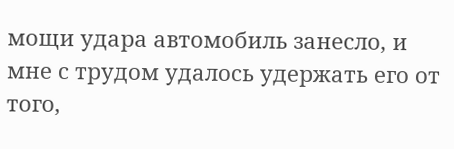мощи удара автомобиль занесло, и мне с трудом удалось удержать его от того,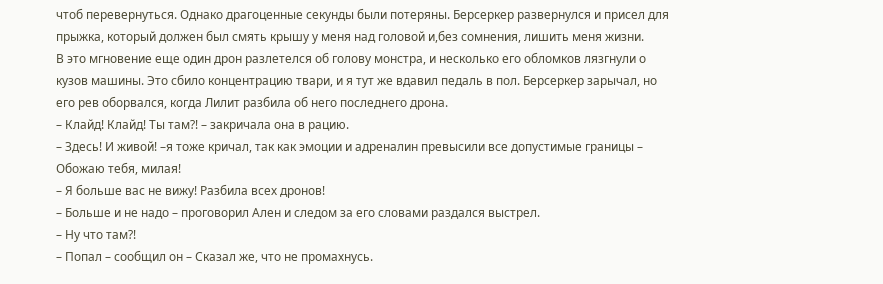чтоб перевернуться. Однако драгоценные секунды были потеряны. Берсеркер развернулся и присел для прыжка, который должен был смять крышу у меня над головой и,без сомнения, лишить меня жизни.
В это мгновение еще один дрон разлетелся об голову монстра, и несколько его обломков лязгнули о кузов машины. Это сбило концентрацию твари, и я тут же вдавил педаль в пол. Берсеркер зарычал, но его рев оборвался, когда Лилит разбила об него последнего дрона.
– Клайд! Клайд! Ты там?! – закричала она в рацию.
– Здесь! И живой! –я тоже кричал, так как эмоции и адреналин превысили все допустимые границы – Обожаю тебя, милая!
– Я больше вас не вижу! Разбила всех дронов!
– Больше и не надо – проговорил Ален и следом за его словами раздался выстрел.
– Ну что там?!
– Попал – сообщил он – Сказал же, что не промахнусь.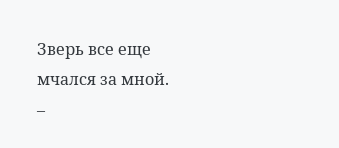Зверь все еще мчался за мной.
–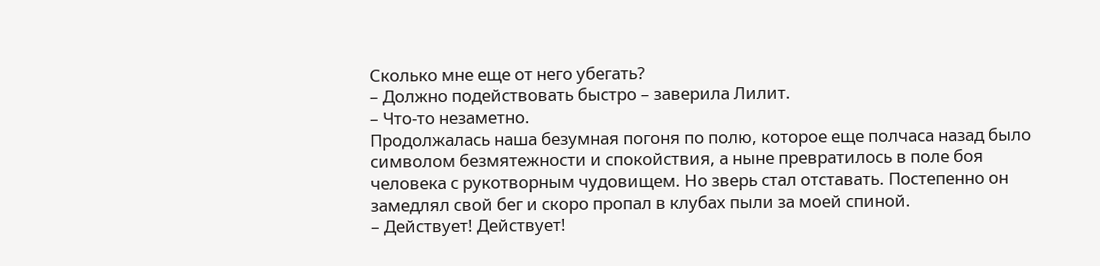Сколько мне еще от него убегать?
– Должно подействовать быстро – заверила Лилит.
– Что-то незаметно.
Продолжалась наша безумная погоня по полю, которое еще полчаса назад было символом безмятежности и спокойствия, а ныне превратилось в поле боя человека с рукотворным чудовищем. Но зверь стал отставать. Постепенно он замедлял свой бег и скоро пропал в клубах пыли за моей спиной.
– Действует! Действует!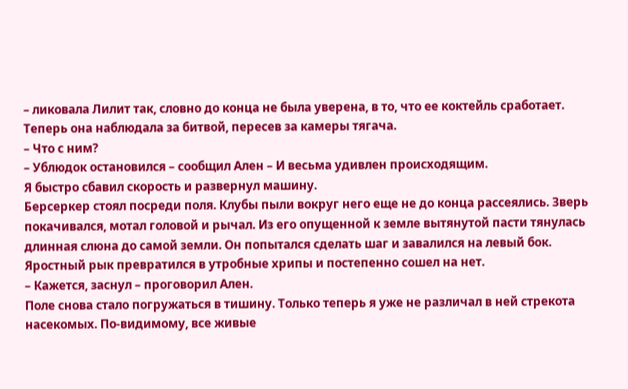– ликовала Лилит так, словно до конца не была уверена, в то, что ее коктейль сработает. Теперь она наблюдала за битвой, пересев за камеры тягача.
– Что с ним?
– Ублюдок остановился – сообщил Ален – И весьма удивлен происходящим.
Я быстро сбавил скорость и развернул машину.
Берсеркер стоял посреди поля. Клубы пыли вокруг него еще не до конца рассеялись. Зверь покачивался, мотал головой и рычал. Из его опущенной к земле вытянутой пасти тянулась длинная слюна до самой земли. Он попытался сделать шаг и завалился на левый бок. Яростный рык превратился в утробные хрипы и постепенно сошел на нет.
– Кажется, заснул – проговорил Ален.
Поле снова стало погружаться в тишину. Только теперь я уже не различал в ней стрекота насекомых. По-видимому, все живые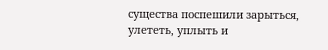существа поспешили зарыться, улететь, уплыть и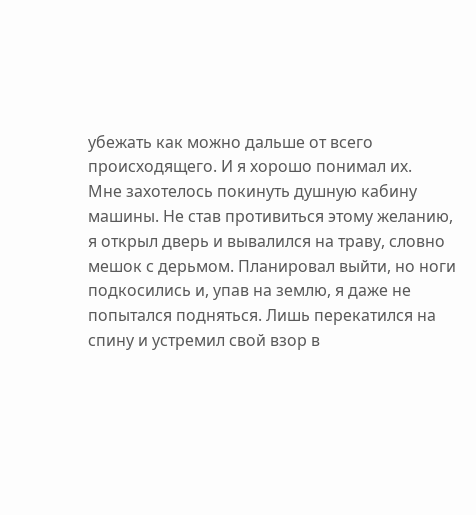убежать как можно дальше от всего происходящего. И я хорошо понимал их.
Мне захотелось покинуть душную кабину машины. Не став противиться этому желанию, я открыл дверь и вывалился на траву, словно мешок с дерьмом. Планировал выйти, но ноги подкосились и, упав на землю, я даже не попытался подняться. Лишь перекатился на спину и устремил свой взор в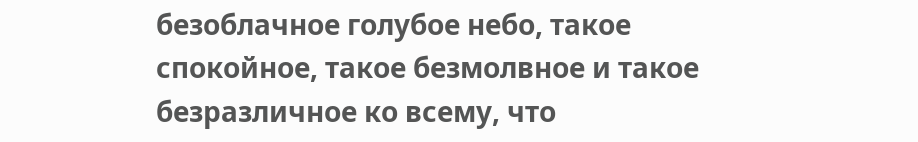безоблачное голубое небо, такое спокойное, такое безмолвное и такое безразличное ко всему, что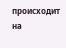происходит на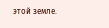этой земле.